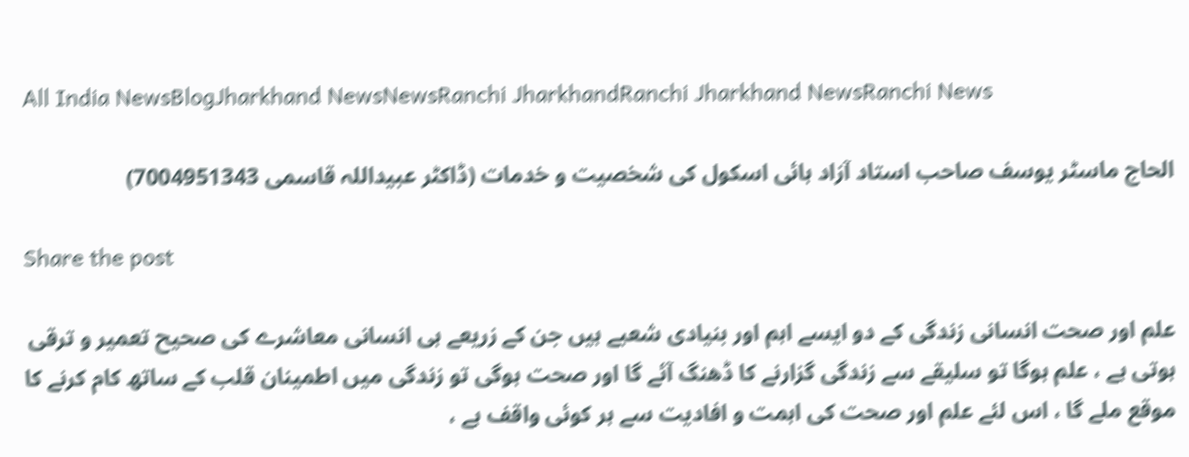All India NewsBlogJharkhand NewsNewsRanchi JharkhandRanchi Jharkhand NewsRanchi News

الحاج ماسٹر یوسف صاحب استاد آزاد ہائی اسکول کی شخصیت و خدمات (ڈاکٹر عبیداللہ قاسمی 7004951343)

Share the post

علم اور صحت انسانی زندگی کے دو ایسے اہم اور بنیادی شعبے ہیں جن کے زریعے ہی انسانی معاشرے کی صحیح تعمیر و ترقی ہوتی ہے ، علم ہوگا تو سلیقے سے زندگی گزارنے کا ڈھنگ آئے گا اور صحت ہوگی تو زندگی میں اطمینان قلب کے ساتھ کام کرنے کا موقع ملے گا ، اس لئے علم اور صحت کی اہمت و افادیت سے ہر کوئی واقف ہے ،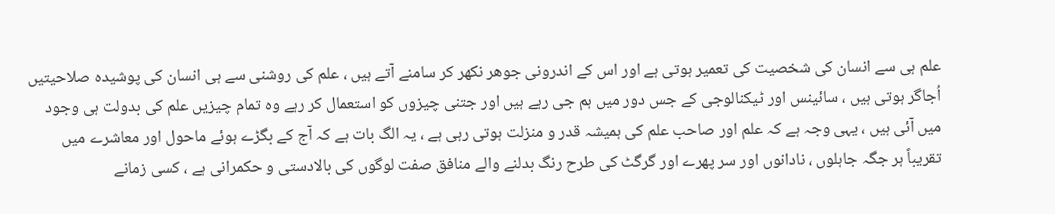علم ہی سے انسان کی شخصیت کی تعمیر ہوتی ہے اور اس کے اندرونی جوھر نکھر کر سامنے آتے ہیں ، علم کی روشنی سے ہی انسان کی پوشیدہ صلاحیتیں اُجاگر ہوتی ہیں ، سائینس اور ٹیکنالوجی کے جس دور میں ہم جی رہے ہیں اور جتنی چیزوں کو استعمال کر رہے وہ تمام چیزیں علم کی بدولت ہی وجود میں آئی ہیں ، یہی وجہ ہے کہ علم اور صاحب علم کی ہمیشہ قدر و منزلت ہوتی رہی ہے ، یہ الگ بات ہے کہ آج کے بگڑے ہوئے ماحول اور معاشرے میں تقریباً ہر جگہ جاہلوں ، نادانوں اور سر پھرے اور گرگٹ کی طرح رنگ بدلنے والے منافق صفت لوگوں کی بالادستی و حکمرانی ہے ، کسی زمانے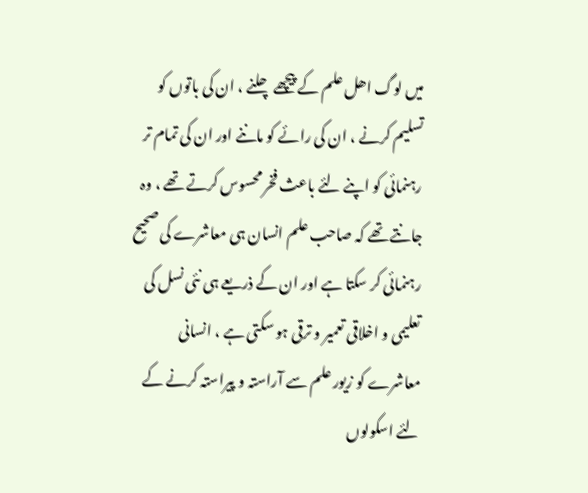میں لوگ اھل علم کے پیچھے چلنے ، ان کی باتوں کو تسلیم کرنے ، ان کی رائے کو ماننے اور ان کی تمام تر رہنمائی کو اپنے لئے باعث فخر محسوس کرتے تھے ، وہ جانتے تھے کہ صاحب علم انسان ہی معاشرے کی صحیح رہنمائی کر سکتا ہے اور ان کے ذریعے ہی نئی نسل کی تعلیمی و اخلاقی تعمیر و ترقی ہو سکتی ہے ، انسانی معاشرے کو زیور علم سے آراستہ و پیراستہ کرنے کے لئے اسکولوں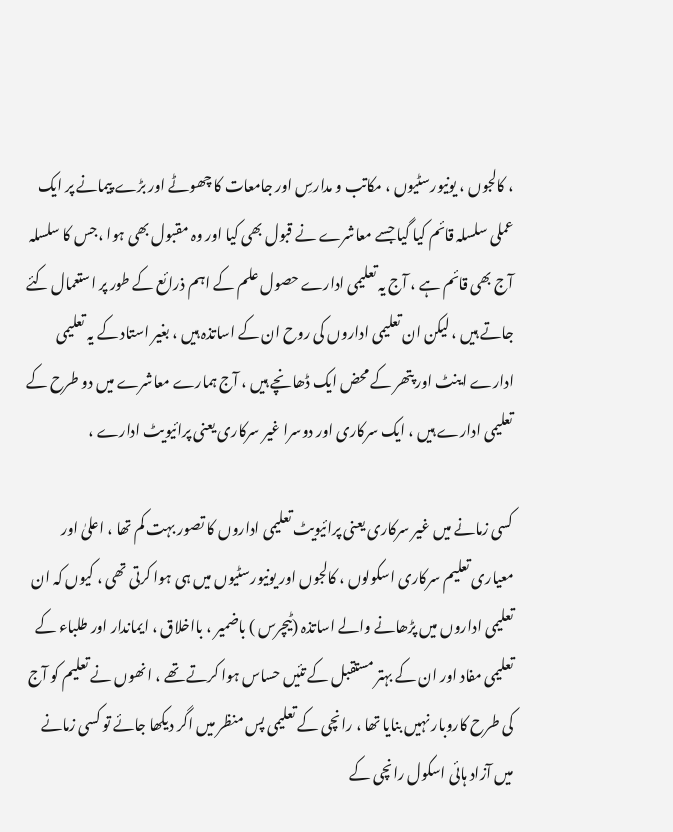، کالجوں ، یونیورسٹیوں ، مکاتب و مدارسِ اور جامعات کا چھوٹے اور بڑے پیمانے پر ایک عملی سلسلہ قائم کیا گیا جسے معاشرے نے قبول بھی کیا اور وہ مقبول بھی ہوا ،جس کا سلسلہ آج بھی قائم ہے ، آج یہ تعلیمی ادارے حصول علم کے اہم ذرائع کے طور پر استعمال کئے جاتے ہیں ، لیکن ان تعلیمی اداروں کی روح ان کے اساتذہ ہیں ، بغیر استاد کے یہ تعلیمی ادارے اینٹ اور پتھر کے محض ایک ڈھانچے ہیں ، آج ہمارے معاشرے میں دو طرح کے تعلیمی ادارے ہیں ، ایک سرکاری اور دوسرا غیر سرکاری یعنی پرائیویٹ ادارے ،

کسی زمانے میں غیر سرکاری یعنی پرائیویٹ تعلیمی اداروں کا تصور بہت کم تھا ، اعلیٰ اور معیاری تعلیم سرکاری اسکولوں ، کالجوں اور یونیورسٹیوں میں ہی ہوا کرتی تھی ، کیوں کہ ان تعلیمی اداروں میں پڑھانے والے اساتذہ (ٹیچرس ) باضمیر ، بااخلاق ، ایماندار اور طلباء کے تعلیمی مفاد اور ان کے بہتر مستقبل کے تئیں حساس ہوا کرتے تھے ، انھوں نے تعلیم کو آج کی طرح کاروبار نہیں بنایا تھا ، رانچی کے تعلیمی پس منظر میں اگر دیکھا جائے تو کسی زمانے میں آزاد ہائی اسکول رانچی کے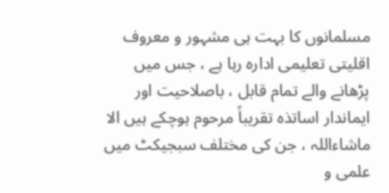مسلمانوں کا بہت ہی مشہور و معروف اقلیتی تعلیمی ادارہ رہا ہے ، جس میں پڑھانے والے تمام قابل ، باصلاحیت اور ایماندار اساتذہ تقریباً مرحوم ہوچکے ہیں الا ماشاءاللہ ، جن کی مختلف سبجیکٹ میں علمی و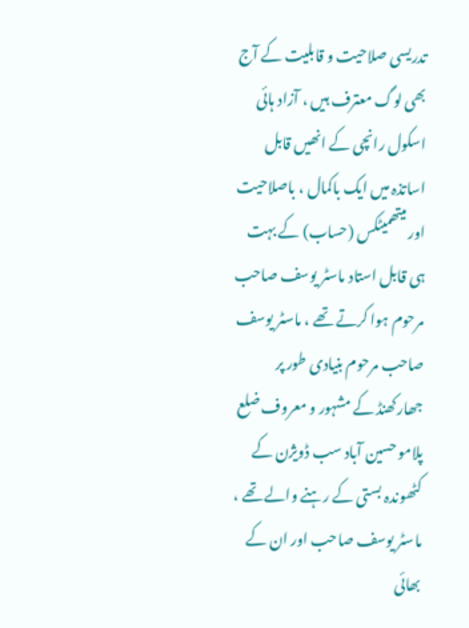تدریسی صلاحیت و قابلیت کے آج بھی لوگ معترف ہیں ، آزاد ہائی اسکول رانچی کے انھیں قابل اساتذہ میں ایک باکمال ، باصلاحیت اور میتھمیٹکس (حساب) کے بہت ہی قابل استاد ماسٹر یوسف صاحب مرحوم ہوا کرتے تھے ، ماسٹر یوسف صاحب مرحوم بنیادی طور پر جھارکھنڈ کے مشہور و معروف ضلع پلامو حسین آباد سب ڈویژن کے کٹھوندہ بستی کے رہنے والے تھے ، ماسٹر یوسف صاحب اور ان کے بھائی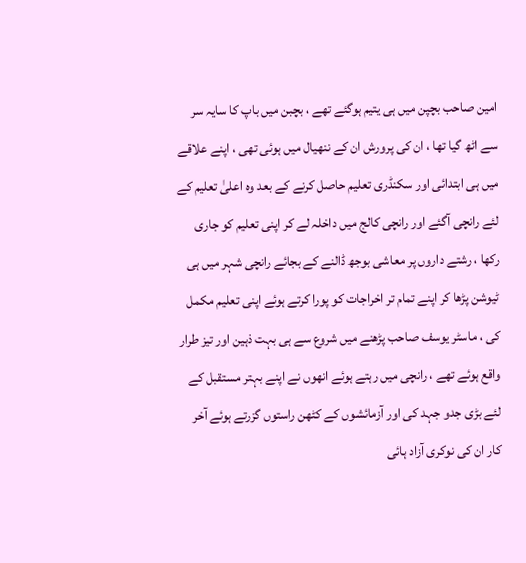امین صاحب بچپن میں ہی یتیم ہوگئے تھے ، بچبن میں باپ کا سایہ سر سے اٹھ گیا تھا ، ان کی پرورش ان کے ننھیال میں ہوئی تھی ، اپنے علاقے میں ہی ابتدائی اور سکنڈری تعلیم حاصل کرنے کے بعد وہ اعلیٰ تعلیم کے لئے رانچی آگئے اور رانچی کالج میں داخلہ لے کر اپنی تعلیم کو جاری رکھا ، رشتے داروں پر معاشی بوجھ ڈالنے کے بجائے رانچی شہر میں ہی ٹیوشن پڑھا کر اپنے تمام تر اخراجات کو پورا کرتے ہوئے اپنی تعلیم مکمل کی ، ماسٹر یوسف صاحب پڑھنے میں شروع سے ہی بہت ذہین اور تیز طرار واقع ہوئے تھے ، رانچی میں رہتے ہوئے انھوں نے اپنے بہتر مستقبل کے لئے بڑی جدو جہد کی اور آزمائشوں کے کٹھن راستوں گزرتے ہوئے آخر کار ان کی نوکری آزاد ہائی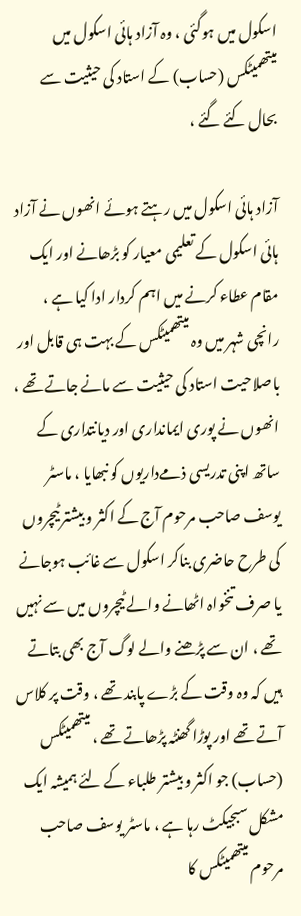اسکول میں ہوگئی ، وہ آزاد ہائی اسکول میں میتھمیٹکس (حساب) کے استاد کی حیثیت سے بحال کئے گئے ،

آزاد ہائی اسکول میں رہتے ہوئے انھوں نے آزاد ہائی اسکول کے تعلیمی معیار کو بڑھانے اور ایک مقام عطاء کرنے میں اہم کردار ادا کیا ہے ، رانچی شہر میں وہ میتھمیٹکس کے بہت ہی قابل اور باصلاحیت استاد کی حیثیت سے مانے جاتے تھے ، انھوں نے پوری ایمانداری اور دیانتداری کے ساتھ اپنی تدریسی ذمےداریوں کو نبھایا ، ماسٹر یوسف صاحب مرحوم آج کے اکثر و بیشتر ٹیچروں کی طرح حاضری بناکر اسکول سے غائب ہوجانے یا صرف تنخواہ اٹھانے والے ٹیچروں میں سے نہیں تھے ، ان سے پڑھنے والے لوگ آج بھی بتاتے ہیں کہ وہ وقت کے بڑے پابند تھے ، وقت پر کلاس آتے تھے اور پوڑا گھنٹہ پڑھاتے تھے ، میتھمیٹکس (حساب) جو اکثر و بیشتر طلباء کے لئے ہمیشہ ایک مشکل سبجیکٹ رہا ہے ، ماسٹر یوسف صاحب مرحوم میتھمیٹکس کا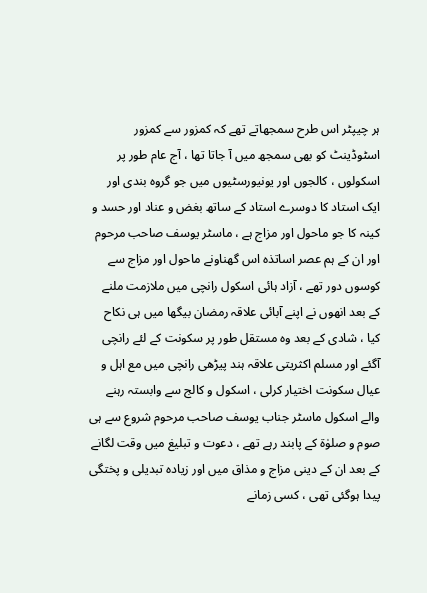ہر چیپٹر اس طرح سمجھاتے تھے کہ کمزور سے کمزور اسٹوڈینٹ کو بھی سمجھ میں آ جاتا تھا ، آج عام طور پر اسکولوں ، کالجوں اور یونیورسٹیوں میں جو گروہ بندی اور ایک استاد کا دوسرے استاد کے ساتھ بغض و عناد اور حسد و کینہ کا جو ماحول اور مزاج ہے ، ماسٹر یوسف صاحب مرحوم اور ان کے ہم عصر اساتذہ اس گھناونے ماحول اور مزاج سے کوسوں دور تھے ، آزاد ہائی اسکول رانچی میں ملازمت ملنے کے بعد انھوں نے اپنے آبائی علاقہ رمضان بیگھا میں ہی نکاح کیا ، شادی کے بعد وہ مستقل طور پر سکونت کے لئے رانچی آگئے اور مسلم اکثریتی علاقہ ہند پیڑھی رانچی میں مع اہل و عیال سکونت اختیار کرلی ، اسکول و کالج سے وابستہ رہنے والے اسکول ماسٹر جناب یوسف صاحب مرحوم شروع سے ہی صوم و صلوٰۃ کے پابند رہے تھے ، دعوت و تبلیغ میں وقت لگانے کے بعد ان کے دینی مزاج و مذاق میں اور زیادہ تبدیلی و پختگی پیدا ہوگئی تھی ، کسی زمانے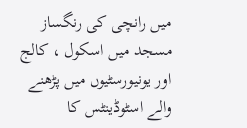میں رانچی کی رنگساز مسجد میں اسکول ، کالج اور یونیورسٹیوں میں پڑھنے والے اسٹوڈینٹس کا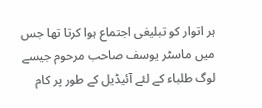ہر اتوار کو تبلیغی اجتماع ہوا کرتا تھا جس میں ماسٹر یوسف صاحب مرحوم جیسے لوگ طلباء کے لئے آئیڈیل کے طور پر کام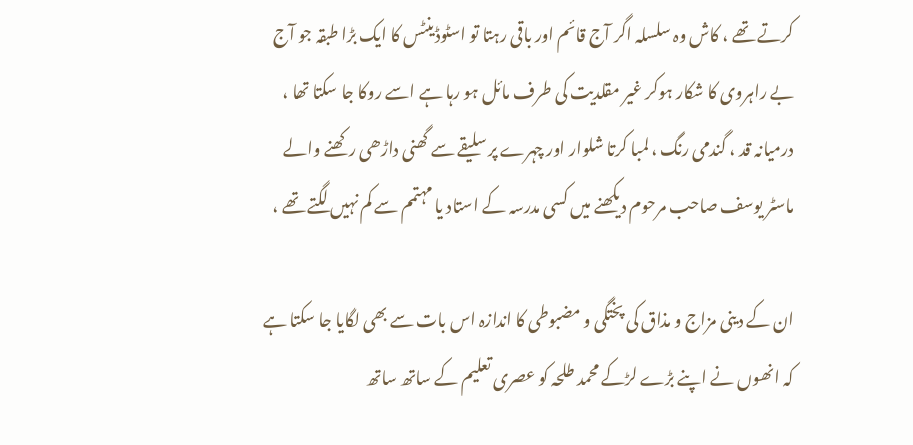کرتے تھے ، کاش وہ سلسلہ اگر آج قائم اور باقی رہتا تو اسٹوڈینٹس کا ایک بڑا طبقہ جو آج بے راہروی کا شکار ہوکر غیر مقلدیت کی طرف مائل ہو رہا ہے اسے روکا جا سکتا تھا ، درمیانہ قد ، گندمی رنگ ، لمبا کرتا شلوار اور چہرے پر سلیقے سے گھنی داڑھی رکھنے والے ماسٹر یوسف صاحب مرحوم دیکھنے میں کسی مدرسہ کے استاد یا مہتمم سے کم نہیں لگتے تھے ،

ان کے دینی مزاج و مذاق کی پختگی و مضبوطی کا اندازہ اس بات سے بھی لگایا جا سکتا ہے کہ انھوں نے اپنے بڑے لڑکے محمد طلحہ کو عصری تعلیم کے ساتھ ساتھ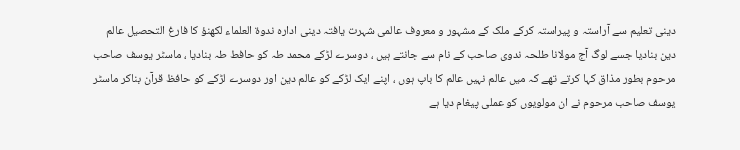دینی تعلیم سے آراستہ و پیراستہ کرکے ملک کے مشہور و معروف عالمی شہرت یافتہ دینی ادارہ ندوۃ العلماء لکھنؤ کا فارغ التحصیل عالم دین بنادیا جسے لوگ آج مولانا طلحہ ندوی صاحب کے نام سے جانتے ہیں ، دوسرے لڑکے محمد طہ کو حافط طہ بنادیا ، ماسٹر یوسف صاحب مرحوم بطور مذاق کہا کرتے تھے کہ میں عالم نہیں عالم کا باپ ہوں ، اپنے ایک لڑکے کو عالم دین اور دوسرے لڑکے کو حافظ قرآن بناکر ماسٹر یوسف صاحب مرحوم نے ان مولویوں کو عملی پیغام دیا ہے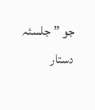جو ” جلسئہ دستار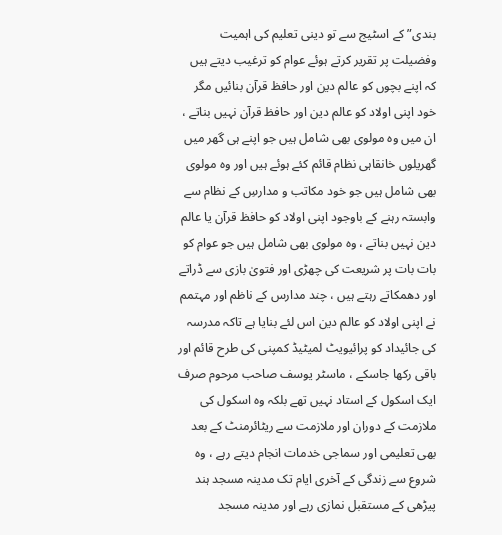بندی” کے اسٹیج سے تو دینی تعلیم کی اہمیت وفضیلت پر تقریر کرتے ہوئے عوام کو ترغیب دیتے ہیں کہ اپنے بچوں کو عالم دین اور حافظ قرآن بنائیں مگر خود اپنی اولاد کو عالم دین اور حافظ قرآن نہیں بناتے ، ان میں وہ مولوی بھی شامل ہیں جو اپنے ہی گھر میں گھریلوں خانقاہی نظام قائم کئے ہوئے ہیں اور وہ مولوی بھی شامل ہیں جو خود مکاتب و مدارسِ کے نظام سے وابستہ رہنے کے باوجود اپنی اولاد کو حافظ قرآن یا عالم دین نہیں بناتے ، وہ مولوی بھی شامل ہیں جو عوام کو بات بات پر شریعت کی چھڑی اور فتویٰ بازی سے ڈراتے اور دھمکاتے رہتے ہیں ، چند مدارس کے ناظم اور مہتمم نے اپنی اولاد کو عالم دین اس لئے بنایا ہے تاکہ مدرسہ کی جائیداد کو پرائیویٹ لمیٹیڈ کمپنی کی طرح قائم اور باقی رکھا جاسکے ، ماسٹر یوسف صاحب مرحوم صرف ایک اسکول کے استاد نہیں تھے بلکہ وہ اسکول کی ملازمت کے دوران اور ملازمت سے ریٹائرمنٹ کے بعد بھی تعلیمی اور سماجی خدمات انجام دیتے رہے ، وہ شروع سے زندگی کے آخری ایام تک مدینہ مسجد ہند پیڑھی کے مستقبل نمازی رہے اور مدینہ مسجد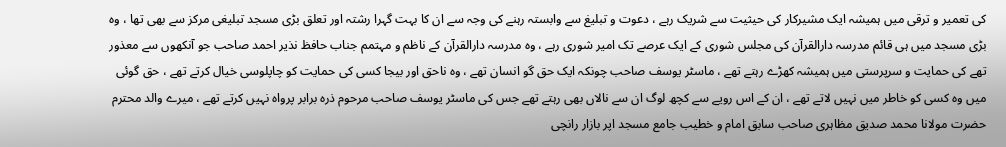کی تعمیر و ترقی میں ہمیشہ ایک مشیرکار کی حیثیت سے شریک رہے ، دعوت و تبلیغ سے وابستہ رہنے کی وجہ سے ان کا بہت گہرا رشتہ اور تعلق بڑی مسجد تبلیغی مرکز سے بھی تھا ، وہ بڑی مسجد میں ہی قائم مدرسہ دارالقرآن کی مجلس شوری کے ایک عرصے تک امیر شوری رہے ، وہ مدرسہ دارالقرآن کے ناظم و مہتمم جناب حافظ نذیر احمد صاحب جو آنکھوں سے معذور تھے کی حمایت و سرپرستی میں ہمیشہ کھڑے رہتے تھے ، ماسٹر یوسف صاحب چونکہ ایک حق گو انسان تھے ، وہ ناحق اور بیجا کسی کی حمایت کو چاپلوسی خیال کرتے تھے ، حق گوئی میں وہ کسی کو خاطر میں نہیں لاتے تھے ، ان کے اس رویے سے کچھ لوگ ان سے نالاں بھی رہتے تھے جس کی ماسٹر یوسف صاحب مرحوم ذرہ برابر پرواہ نہیں کرتے تھے ، میرے والد محترم حضرت مولانا محمد صدیق مظاہری صاحب سابق امام و خطیب جامع مسجد اپر بازار رانچی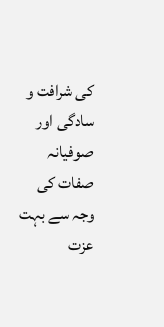کی شرافت و سادگی اور صوفیانہ صفات کی وجہ سے بہت عزت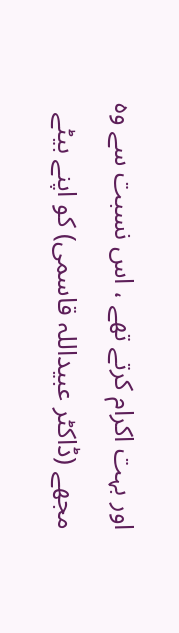اور بہت اکرام کرتے تھے ، اس نسبت سے وہ مجھے (ڈاکٹر عبیداللہ قاسمی) کو اپنے بیٹے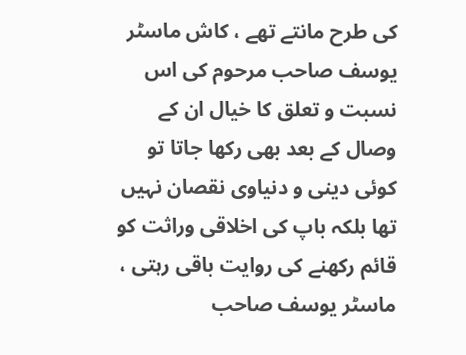کی طرح مانتے تھے ، کاش ماسٹر یوسف صاحب مرحوم کی اس نسبت و تعلق کا خیال ان کے وصال کے بعد بھی رکھا جاتا تو کوئی دینی و دنیاوی نقصان نہیں تھا بلکہ باپ کی اخلاقی وراثت کو قائم رکھنے کی روایت باقی رہتی ،
ماسٹر یوسف صاحب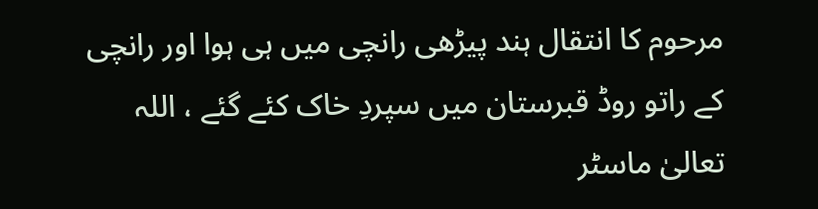مرحوم کا انتقال ہند پیڑھی رانچی میں ہی ہوا اور رانچی کے راتو روڈ قبرستان میں سپردِ خاک کئے گئے ، اللہ تعالیٰ ماسٹر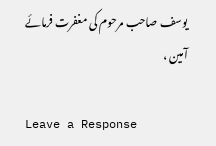یوسف صاحب مرحوم کی مغفرت فرمائے آمین ،

Leave a Response